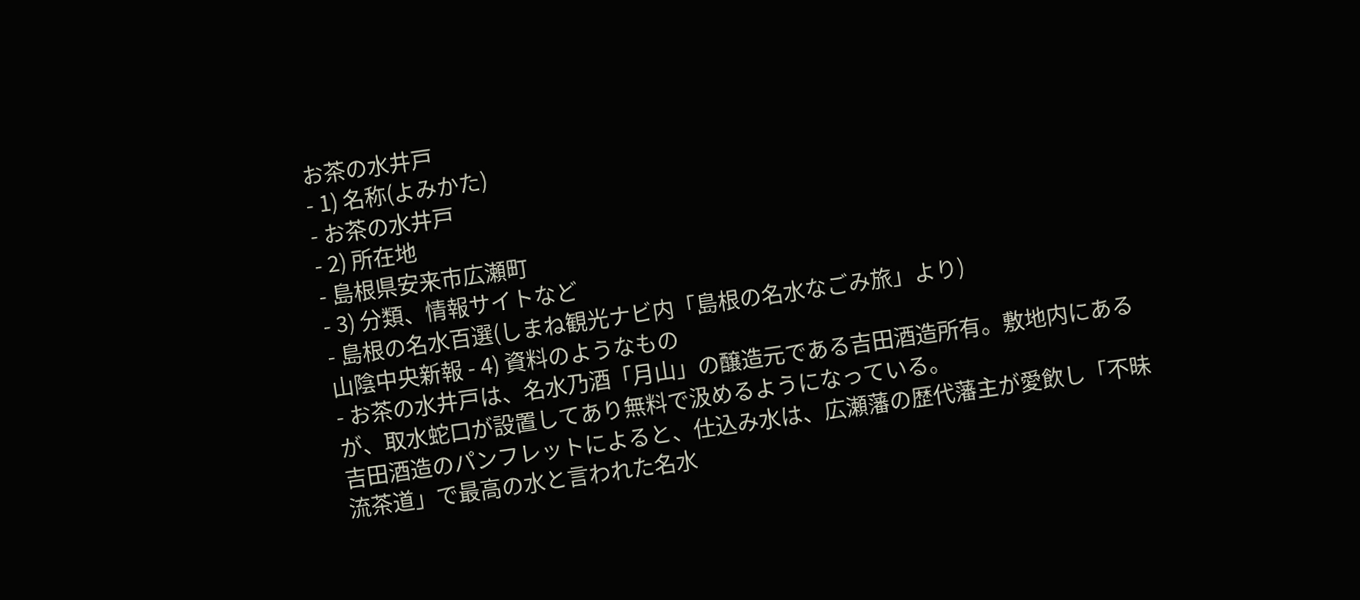お茶の水井戸
- 1) 名称(よみかた)
- お茶の水井戸
- 2) 所在地
- 島根県安来市広瀬町
- 3) 分類、情報サイトなど
- 島根の名水百選(しまね観光ナビ内「島根の名水なごみ旅」より)
山陰中央新報 - 4) 資料のようなもの
- お茶の水井戸は、名水乃酒「月山」の醸造元である吉田酒造所有。敷地内にあるが、取水蛇口が設置してあり無料で汲めるようになっている。
吉田酒造のパンフレットによると、仕込み水は、広瀬藩の歴代藩主が愛飲し「不昧流茶道」で最高の水と言われた名水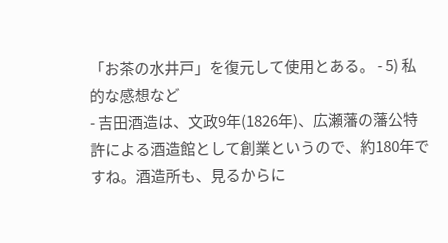「お茶の水井戸」を復元して使用とある。 - 5) 私的な感想など
- 吉田酒造は、文政9年(1826年)、広瀬藩の藩公特許による酒造館として創業というので、約180年ですね。酒造所も、見るからに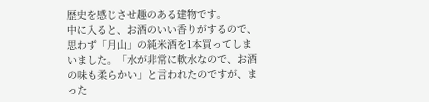歴史を感じさせ趣のある建物です。
中に入ると、お酒のいい香りがするので、思わず「月山」の純米酒を1本買ってしまいました。「水が非常に軟水なので、お酒の味も柔らかい」と言われたのですが、まった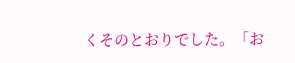くそのとおりでした。「お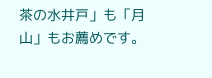茶の水井戸」も「月山」もお薦めです。